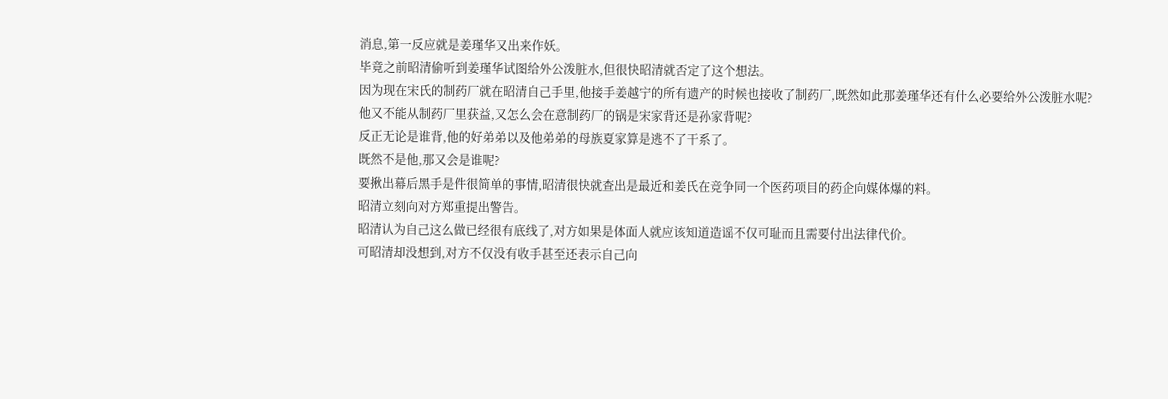消息,第一反应就是姜瑾华又出来作妖。
毕竟之前昭清偷听到姜瑾华试图给外公泼脏水,但很快昭清就否定了这个想法。
因为现在宋氏的制药厂就在昭清自己手里,他接手姜越宁的所有遗产的时候也接收了制药厂,既然如此那姜瑾华还有什么必要给外公泼脏水呢?
他又不能从制药厂里获益,又怎么会在意制药厂的锅是宋家背还是孙家背呢?
反正无论是谁背,他的好弟弟以及他弟弟的母族夏家算是逃不了干系了。
既然不是他,那又会是谁呢?
要揪出幕后黑手是件很简单的事情,昭清很快就查出是最近和姜氏在竞争同一个医药项目的药企向媒体爆的料。
昭清立刻向对方郑重提出警告。
昭清认为自己这么做已经很有底线了,对方如果是体面人就应该知道造谣不仅可耻而且需要付出法律代价。
可昭清却没想到,对方不仅没有收手甚至还表示自己向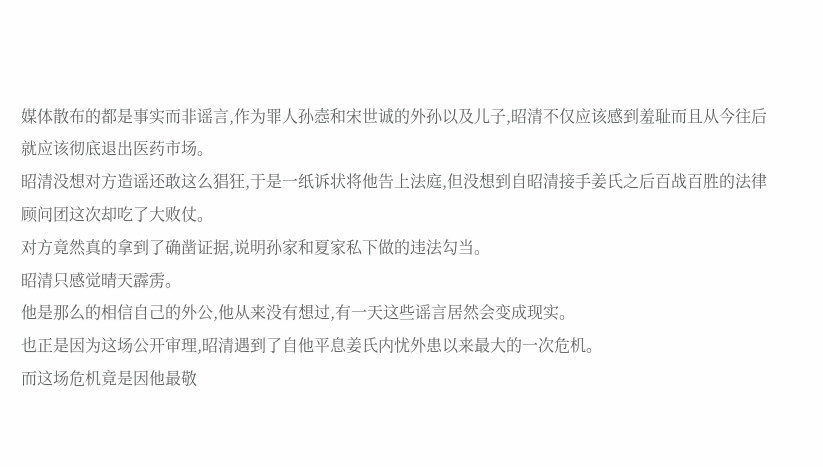媒体散布的都是事实而非谣言,作为罪人孙悫和宋世诚的外孙以及儿子,昭清不仅应该感到羞耻而且从今往后就应该彻底退出医药市场。
昭清没想对方造谣还敢这么猖狂,于是一纸诉状将他告上法庭,但没想到自昭清接手姜氏之后百战百胜的法律顾问团这次却吃了大败仗。
对方竟然真的拿到了确凿证据,说明孙家和夏家私下做的违法勾当。
昭清只感觉晴天霹雳。
他是那么的相信自己的外公,他从来没有想过,有一天这些谣言居然会变成现实。
也正是因为这场公开审理,昭清遇到了自他平息姜氏内忧外患以来最大的一次危机。
而这场危机竟是因他最敬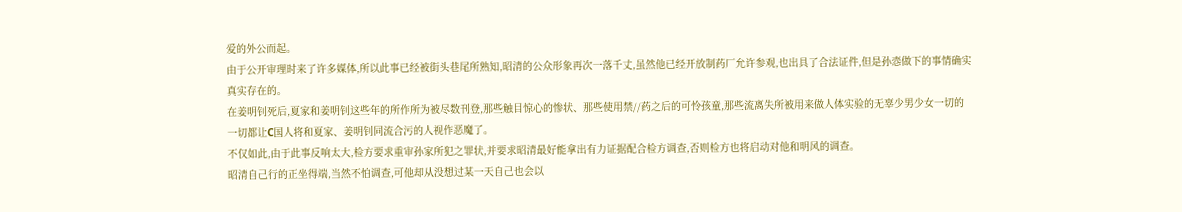爱的外公而起。
由于公开审理时来了许多媒体,所以此事已经被街头巷尾所熟知,昭清的公众形象再次一落千丈,虽然他已经开放制药厂允许参观,也出具了合法证件,但是孙悫做下的事情确实真实存在的。
在姜明钊死后,夏家和姜明钊这些年的所作所为被尽数刊登,那些触目惊心的惨状、那些使用禁//药之后的可怜孩童,那些流离失所被用来做人体实验的无辜少男少女一切的一切都让C国人将和夏家、姜明钊同流合污的人视作恶魔了。
不仅如此,由于此事反响太大,检方要求重审孙家所犯之罪状,并要求昭清最好能拿出有力证据配合检方调查,否则检方也将启动对他和明风的调查。
昭清自己行的正坐得端,当然不怕调查,可他却从没想过某一天自己也会以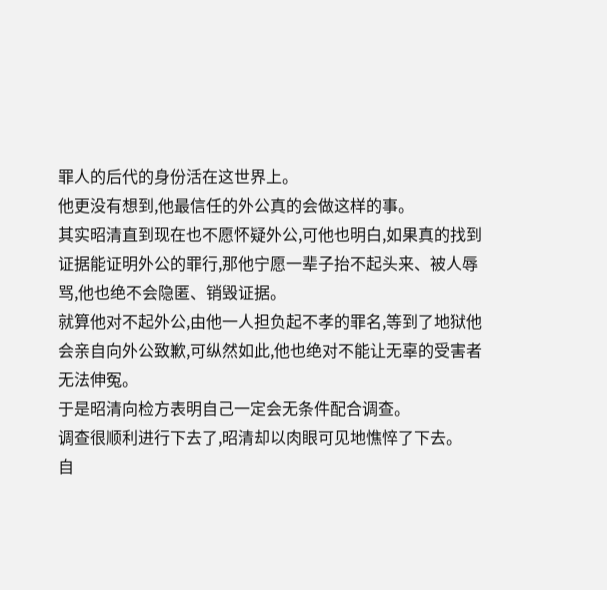罪人的后代的身份活在这世界上。
他更没有想到,他最信任的外公真的会做这样的事。
其实昭清直到现在也不愿怀疑外公,可他也明白,如果真的找到证据能证明外公的罪行,那他宁愿一辈子抬不起头来、被人辱骂,他也绝不会隐匿、销毁证据。
就算他对不起外公,由他一人担负起不孝的罪名,等到了地狱他会亲自向外公致歉,可纵然如此,他也绝对不能让无辜的受害者无法伸冤。
于是昭清向检方表明自己一定会无条件配合调查。
调查很顺利进行下去了,昭清却以肉眼可见地憔悴了下去。
自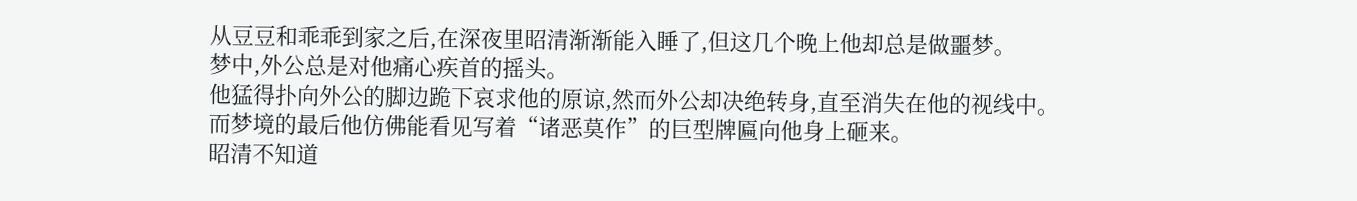从豆豆和乖乖到家之后,在深夜里昭清渐渐能入睡了,但这几个晚上他却总是做噩梦。
梦中,外公总是对他痛心疾首的摇头。
他猛得扑向外公的脚边跪下哀求他的原谅,然而外公却决绝转身,直至消失在他的视线中。
而梦境的最后他仿佛能看见写着“诸恶莫作”的巨型牌匾向他身上砸来。
昭清不知道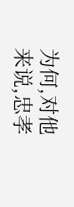为何,对他来说,忠孝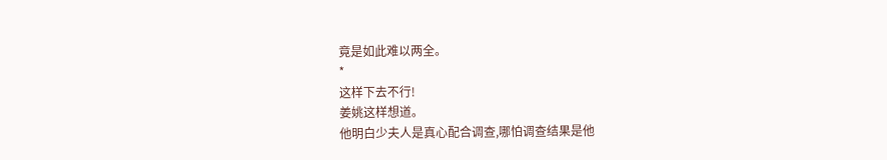竟是如此难以两全。
*
这样下去不行!
姜姚这样想道。
他明白少夫人是真心配合调查,哪怕调查结果是他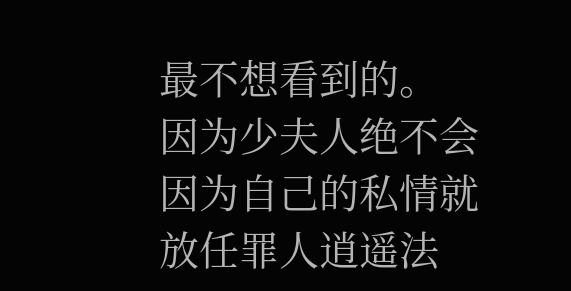最不想看到的。
因为少夫人绝不会因为自己的私情就放任罪人逍遥法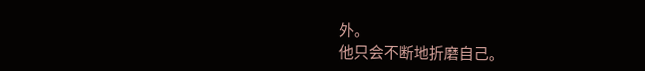外。
他只会不断地折磨自己。